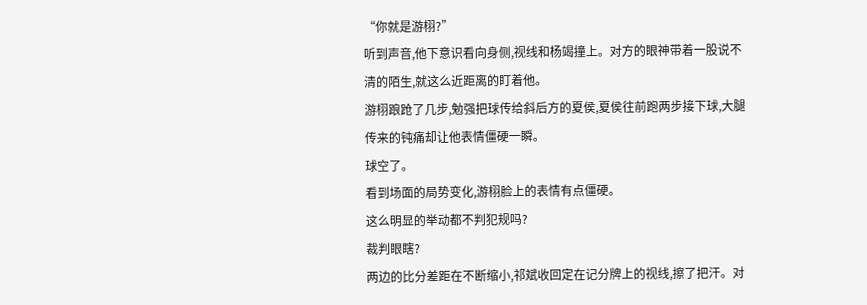“你就是游栩?”
听到声音,他下意识看向身侧,视线和杨竭撞上。对方的眼神带着一股说不清的陌生,就这么近距离的盯着他。
游栩踉跄了几步,勉强把球传给斜后方的夏侯,夏侯往前跑两步接下球,大腿传来的钝痛却让他表情僵硬一瞬。
球空了。
看到场面的局势变化,游栩脸上的表情有点僵硬。
这么明显的举动都不判犯规吗?
裁判眼瞎?
两边的比分差距在不断缩小,祁斌收回定在记分牌上的视线,擦了把汗。对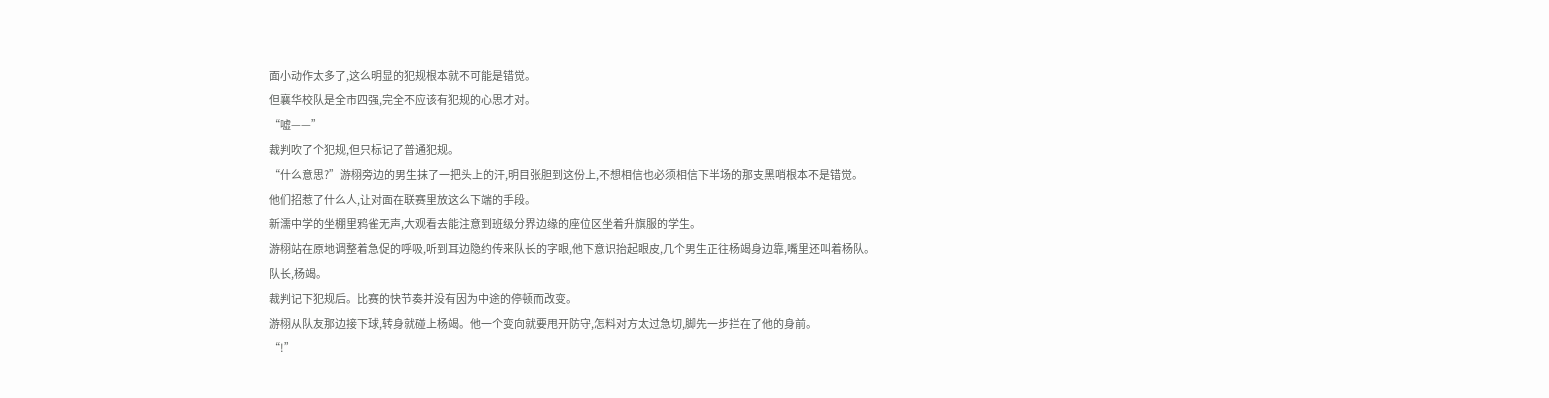面小动作太多了,这么明显的犯规根本就不可能是错觉。
但襄华校队是全市四强,完全不应该有犯规的心思才对。
“嘘——”
裁判吹了个犯规,但只标记了普通犯规。
“什么意思?”游栩旁边的男生抹了一把头上的汗,明目张胆到这份上,不想相信也必须相信下半场的那支黑哨根本不是错觉。
他们招惹了什么人,让对面在联赛里放这么下端的手段。
新濡中学的坐棚里鸦雀无声,大观看去能注意到班级分界边缘的座位区坐着升旗服的学生。
游栩站在原地调整着急促的呼吸,听到耳边隐约传来队长的字眼,他下意识抬起眼皮,几个男生正往杨竭身边靠,嘴里还叫着杨队。
队长,杨竭。
裁判记下犯规后。比赛的快节奏并没有因为中途的停顿而改变。
游栩从队友那边接下球,转身就碰上杨竭。他一个变向就要甩开防守,怎料对方太过急切,脚先一步拦在了他的身前。
“!”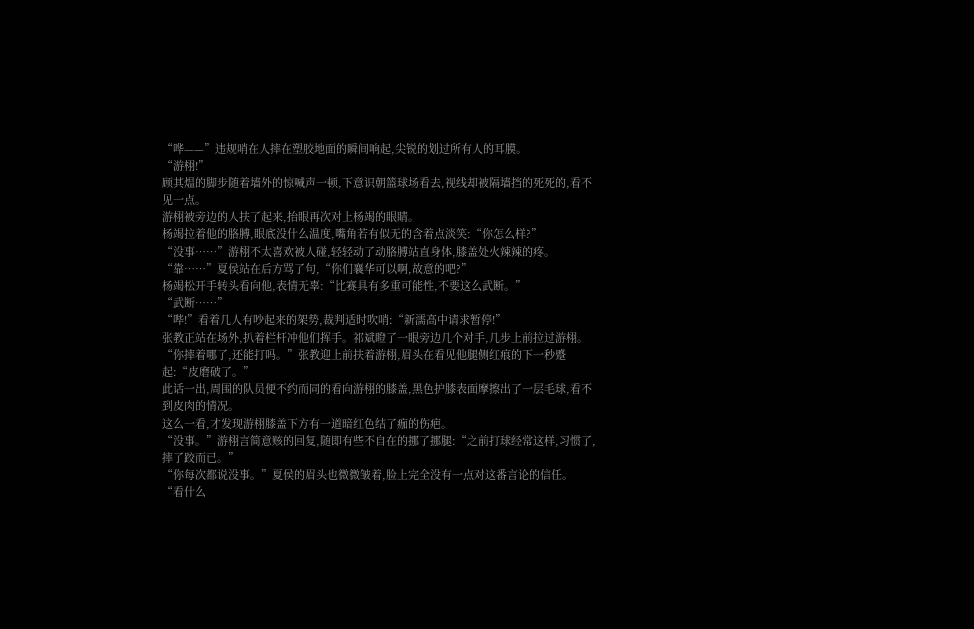“哗——”违规哨在人摔在塑胶地面的瞬间响起,尖锐的划过所有人的耳膜。
“游栩!”
顾其煴的脚步随着墙外的惊喊声一顿,下意识朝篮球场看去,视线却被隔墙挡的死死的,看不见一点。
游栩被旁边的人扶了起来,抬眼再次对上杨竭的眼睛。
杨竭拉着他的胳膊,眼底没什么温度,嘴角若有似无的含着点淡笑:“你怎么样?”
“没事……”游栩不太喜欢被人碰,轻轻动了动胳膊站直身体,膝盖处火辣辣的疼。
“靠……”夏侯站在后方骂了句,“你们襄华可以啊,故意的吧?”
杨竭松开手转头看向他,表情无辜:“比赛具有多重可能性,不要这么武断。”
“武断……”
“哔!”看着几人有吵起来的架势,裁判适时吹哨:“新濡高中请求暂停!”
张教正站在场外,扒着栏杆冲他们挥手。祁斌瞪了一眼旁边几个对手,几步上前拉过游栩。
“你摔着哪了,还能打吗。”张教迎上前扶着游栩,眉头在看见他腿侧红痕的下一秒蹙起:“皮磨破了。”
此话一出,周围的队员便不约而同的看向游栩的膝盖,黑色护膝表面摩擦出了一层毛球,看不到皮肉的情况。
这么一看,才发现游栩膝盖下方有一道暗红色结了痂的伤疤。
“没事。”游栩言简意赅的回复,随即有些不自在的挪了挪腿:“之前打球经常这样,习惯了,摔了跤而已。”
“你每次都说没事。”夏侯的眉头也微微皱着,脸上完全没有一点对这番言论的信任。
“看什么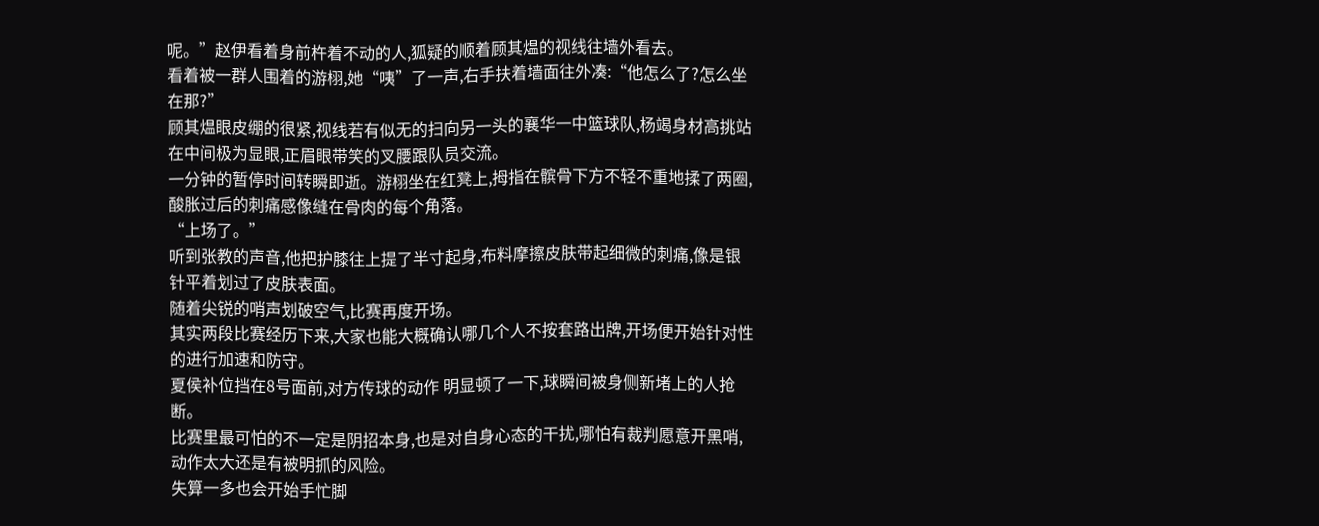呢。”赵伊看着身前杵着不动的人,狐疑的顺着顾其煴的视线往墙外看去。
看着被一群人围着的游栩,她“咦”了一声,右手扶着墙面往外凑:“他怎么了?怎么坐在那?”
顾其煴眼皮绷的很紧,视线若有似无的扫向另一头的襄华一中篮球队,杨竭身材高挑站在中间极为显眼,正眉眼带笑的叉腰跟队员交流。
一分钟的暂停时间转瞬即逝。游栩坐在红凳上,拇指在髌骨下方不轻不重地揉了两圈,酸胀过后的刺痛感像缝在骨肉的每个角落。
“上场了。”
听到张教的声音,他把护膝往上提了半寸起身,布料摩擦皮肤带起细微的刺痛,像是银针平着划过了皮肤表面。
随着尖锐的哨声划破空气,比赛再度开场。
其实两段比赛经历下来,大家也能大概确认哪几个人不按套路出牌,开场便开始针对性的进行加速和防守。
夏侯补位挡在8号面前,对方传球的动作 明显顿了一下,球瞬间被身侧新堵上的人抢断。
比赛里最可怕的不一定是阴招本身,也是对自身心态的干扰,哪怕有裁判愿意开黑哨,动作太大还是有被明抓的风险。
失算一多也会开始手忙脚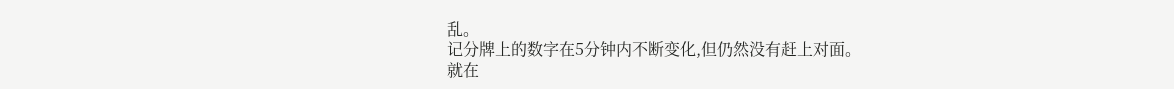乱。
记分牌上的数字在5分钟内不断变化,但仍然没有赶上对面。
就在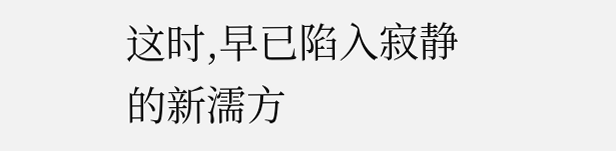这时,早已陷入寂静的新濡方